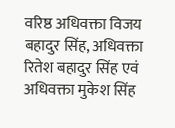वरिष्ठ अधिवक्ता विजय बहादुर सिंह, अधिवक्ता रितेश बहादुर सिंह एवं अधिवक्ता मुकेश सिंह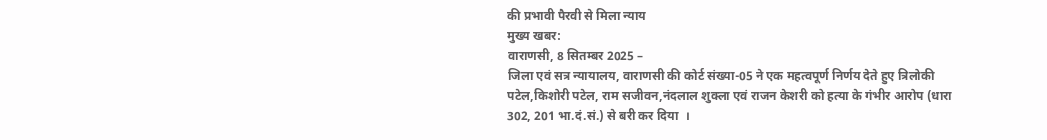की प्रभावी पैरवी से मिला न्याय
मुख्य खबर:
वाराणसी, 8 सितम्बर 2025 –
जिला एवं सत्र न्यायालय, वाराणसी की कोर्ट संख्या-05 ने एक महत्वपूर्ण निर्णय देते हुए त्रिलोकी पटेल,किशोरी पटेल, राम सजीवन,नंदलाल शुक्ला एवं राजन केशरी को हत्या के गंभीर आरोप (धारा 302, 201 भा.दं.सं.) से बरी कर दिया  ।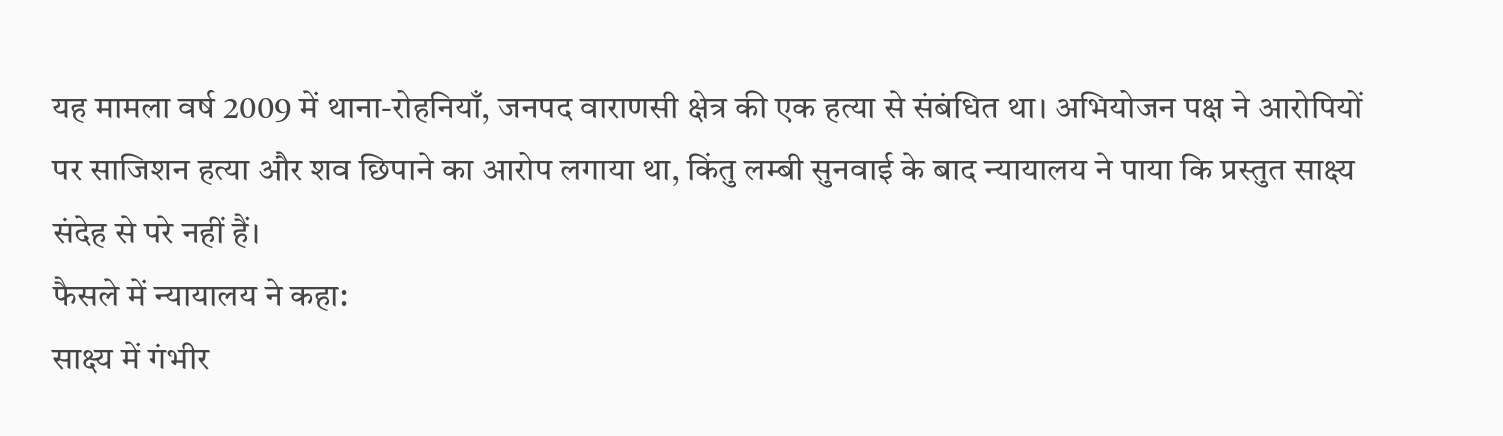यह मामला वर्ष 2009 में थाना-रोहनियाँ, जनपद वाराणसी क्षेत्र की एक हत्या से संबंधित था। अभियोजन पक्ष ने आरोपियों पर साजिशन हत्या और शव छिपाने का आरोप लगाया था, किंतु लम्बी सुनवाई के बाद न्यायालय ने पाया कि प्रस्तुत साक्ष्य संदेह से परे नहीं हैं।
फैसले में न्यायालय ने कहा:
साक्ष्य में गंभीर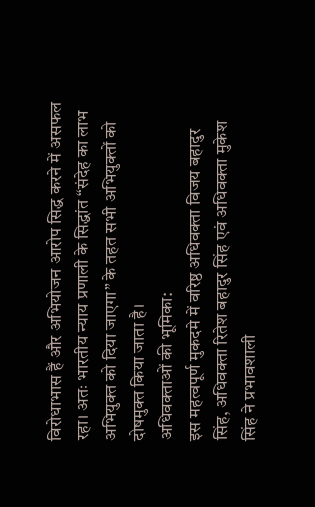विरोधाभास हैं और अभियोजन आरोप सिद्ध करने में असफल रहा। अतः भारतीय न्याय प्रणाली के सिद्धांत “संदेह का लाभ अभियुक्त को दिया जाएगा” के तहत सभी अभियुक्तों को दोषमुक्त किया जाता है।
अधिवक्ताओं की भूमिका:
इस महत्वपूर्ण मुकदमे में वरिष्ठ अधिवक्ता विजय बहादुर सिंह, अधिवक्ता रितेश बहादुर सिंह एवं अधिवक्ता मुकेश सिंह ने प्रभावशाली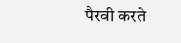पैरवी करते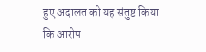हुए अदालत को यह संतुष्ट किया कि आरोप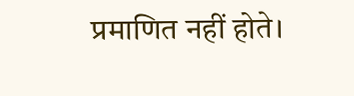प्रमाणित नहीं होते।